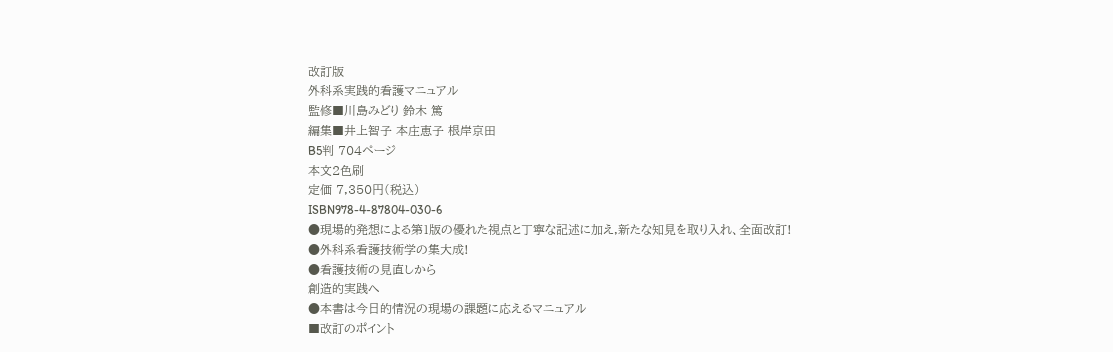改訂版
外科系実践的看護マニュアル
監修■川島みどり 鈴木 篤
編集■井上智子 本庄恵子 根岸京田
B5判 704ページ
本文2色刷
定価 7,350円(税込)
ISBN978-4-87804-030-6
●現場的発想による第1版の優れた視点と丁寧な記述に加え,新たな知見を取り入れ、全面改訂!
●外科系看護技術学の集大成!
●看護技術の見直しから
創造的実践へ
●本書は今日的情況の現場の課題に応えるマニュアル
■改訂のポイント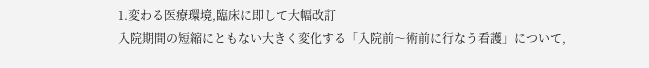1.変わる医療環境,臨床に即して大幅改訂
入院期間の短縮にともない大きく変化する「入院前〜術前に行なう看護」について,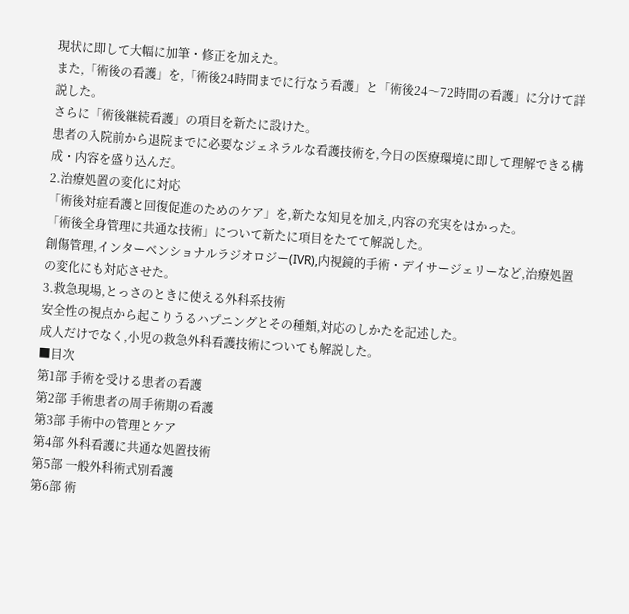現状に即して大幅に加筆・修正を加えた。
また,「術後の看護」を,「術後24時間までに行なう看護」と「術後24〜72時間の看護」に分けて詳説した。
さらに「術後継続看護」の項目を新たに設けた。
患者の入院前から退院までに必要なジェネラルな看護技術を,今日の医療環境に即して理解できる構成・内容を盛り込んだ。
2.治療処置の変化に対応
「術後対症看護と回復促進のためのケア」を,新たな知見を加え,内容の充実をはかった。
「術後全身管理に共通な技術」について新たに項目をたてて解説した。
創傷管理,インターベンショナルラジオロジー(IVR),内視鏡的手術・デイサージェリーなど,治療処置の変化にも対応させた。
3.救急現場,とっさのときに使える外科系技術
安全性の視点から起こりうるハプニングとその種類,対応のしかたを記述した。
成人だけでなく,小児の救急外科看護技術についても解説した。
■目次
第1部 手術を受ける患者の看護
第2部 手術患者の周手術期の看護
第3部 手術中の管理とケア
第4部 外科看護に共通な処置技術
第5部 一般外科術式別看護
第6部 術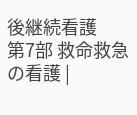後継続看護
第7部 救命救急の看護 |